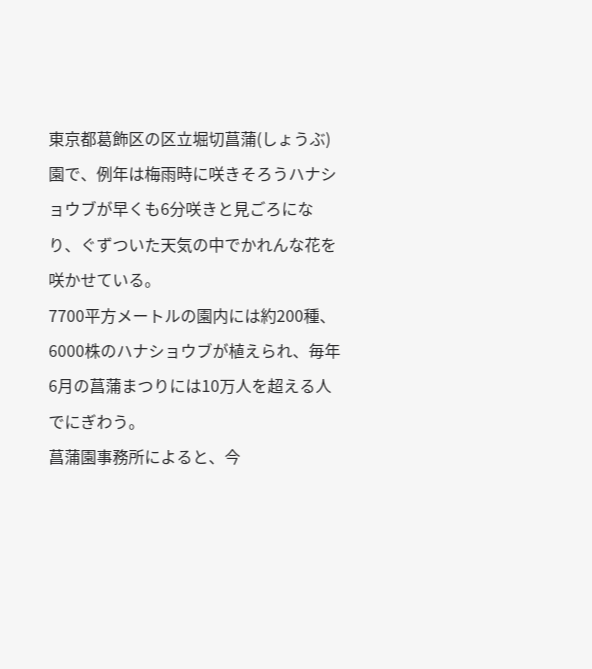東京都葛飾区の区立堀切菖蒲(しょうぶ)園で、例年は梅雨時に咲きそろうハナショウブが早くも6分咲きと見ごろになり、ぐずついた天気の中でかれんな花を咲かせている。
7700平方メートルの園内には約200種、6000株のハナショウブが植えられ、毎年6月の菖蒲まつりには10万人を超える人でにぎわう。
菖蒲園事務所によると、今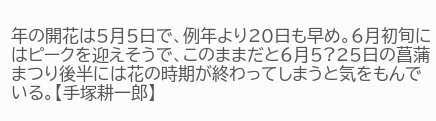年の開花は5月5日で、例年より20日も早め。6月初旬にはピークを迎えそうで、このままだと6月5?25日の菖蒲まつり後半には花の時期が終わってしまうと気をもんでいる。【手塚耕一郎】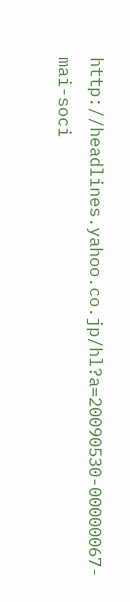http://headlines.yahoo.co.jp/hl?a=20090530-00000067-mai-soci